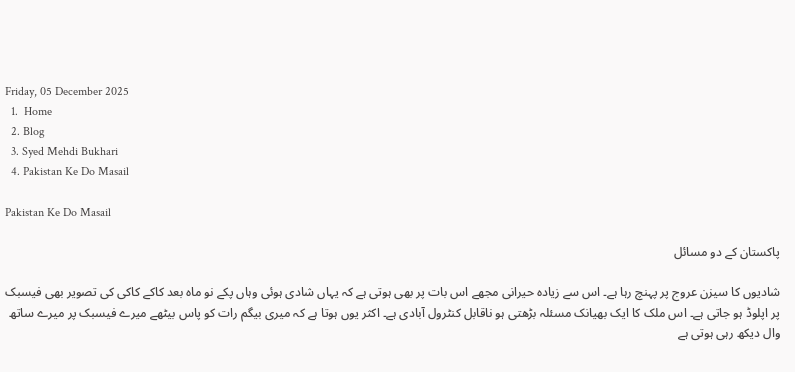Friday, 05 December 2025
  1.  Home
  2. Blog
  3. Syed Mehdi Bukhari
  4. Pakistan Ke Do Masail

Pakistan Ke Do Masail

پاکستان کے دو مسائل

شادیوں کا سیزن عروج پر پہنچ رہا ہے۔ اس سے زیادہ حیرانی مجھے اس بات پر بھی ہوتی ہے کہ یہاں شادی ہوئی وہاں پکے نو ماہ بعد کاکے کاکی کی تصویر بھی فیسبک پر اپلوڈ ہو جاتی ہے۔ اس ملک کا ایک بھیانک مسئلہ بڑھتی ہو ناقابل کنٹرول آبادی ہے۔ اکثر یوں ہوتا ہے کہ میری بیگم رات کو پاس بیٹھے میرے فیسبک پر میرے ساتھ وال دیکھ رہی ہوتی ہے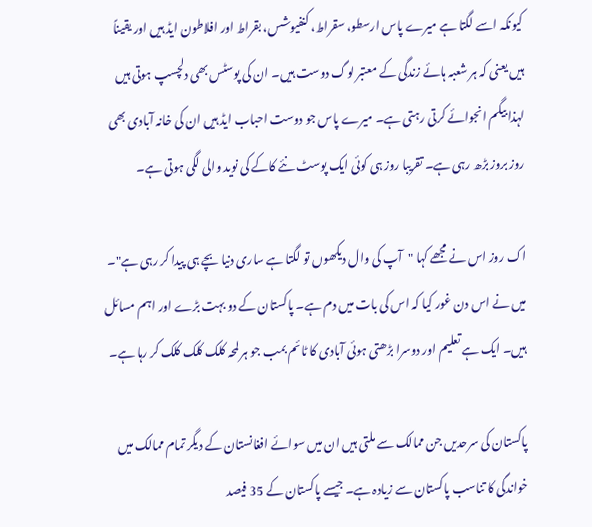کیونکہ اسے لگتا ہے میرے پاس ارسطو، سقراط، کنفیوشس، بقراط اور افلاطون ایڈ ہیں اور یقیناً ہیں یعنی کہ ہر شعبہ ہائے زندگی کے معتبر لوگ دوست ہیں۔ ان کی پوسٹس بھی دلچسپ ہوتی ہیں لہذا بیگم انجوائے کرتی رہتی ہے۔ میرے پاس جو دوست احباب ایڈ ہیں ان کی خانہ آبادی بھی روز بروز بڑھ رہی ہے۔ تقریبا روز ہی کوئی ایک پوسٹ نئے کاکے کی نوید والی لگی ہوتی ہے۔

اک روز اس نے مجھے کہا "آپ کی وال دیکھوں تو لگتا ہے ساری دنیا بچے ہی پیدا کر رہی ہے"۔ میں نے اس دن غور کیا کہ اس کی بات میں دم ہے۔ پاکستان کے دو بہت بڑے اور اہم مسائل ہیں۔ ایک ہے تعلیم اور دوسرا بڑھتی ہوئی آبادی کا ٹائم بمب جو ہر لمحہ کلک کلک کلک کر رہا ہے۔

پاکستان کی سرحدیں جن ممالک سے ملتی ہیں ان میں سوائے افغانستان کے دیگر تمام ممالک میں خواندگی کا تناسب پاکستان سے زیادہ ہے۔ جیسے پاکستان کے 35 فیصد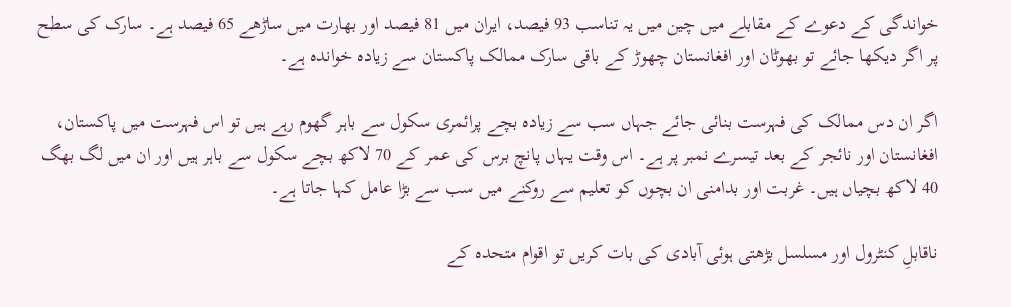خواندگی کے دعوے کے مقابلے میں چین میں یہ تناسب 93 فیصد، ایران میں 81 فیصد اور بھارت میں ساڑھے 65 فیصد ہے۔ سارک کی سطح پر اگر دیکھا جائے تو بھوٹان اور افغانستان چھوڑ کے باقی سارک ممالک پاکستان سے زیادہ خواندہ ہے۔

اگر ان دس ممالک کی فہرست بنائی جائے جہاں سب سے زیادہ بچے پرائمری سکول سے باہر گھوم رہے ہیں تو اس فہرست میں پاکستان، افغانستان اور نائجر کے بعد تیسرے نمبر پر ہے۔ اس وقت یہاں پانچ برس کی عمر کے 70 لاکھ بچے سکول سے باہر ہیں اور ان میں لگ بھگ 40 لاکھ بچیاں ہیں۔ غربت اور بدامنی ان بچوں کو تعلیم سے روکنے میں سب سے بڑا عامل کہا جاتا ہے۔

ناقابلِ کنٹرول اور مسلسل بڑھتی ہوئی آبادی کی بات کریں تو اقوام متحدہ کے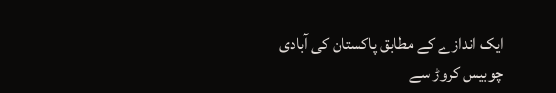ایک اندازے کے مطابق پاکستان کی آبادی چوبیس کروڑ سے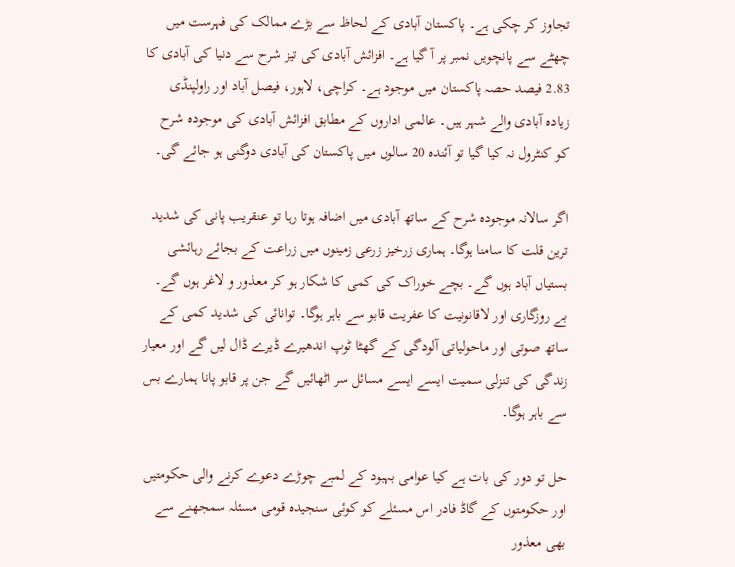تجاوز کر چکی ہے۔ پاکستان آبادی کے لحاظ سے بڑے ممالک کی فہرست میں چھٹے سے پانچویں نمبر پر آ گیا ہے۔ افزائش آبادی کی تیز شرح سے دنیا کی آبادی کا 2.83 فیصد حصہ پاکستان میں موجود ہے۔ کراچی، لاہور، فیصل آباد اور راولپنڈی زیادہ آبادی والے شہر ہیں۔ عالمی اداروں کے مطابق افزائش آبادی کی موجودہ شرح کو کنٹرول نہ کیا گیا تو آئندہ 20 سالوں میں پاکستان کی آبادی دوگنی ہو جائے گی۔

اگر سالانہ موجودہ شرح کے ساتھ آبادی میں اضافہ ہوتا رہا تو عنقریب پانی کی شدید ترین قلت کا سامنا ہوگا۔ ہماری زرخیز زرعی زمینوں میں زراعت کے بجائے رہائشی بستیاں آباد ہوں گے۔ بچے خوراک کی کمی کا شکار ہو کر معذور و لاغر ہوں گے۔ بے روزگاری اور لاقانونیت کا عفریت قابو سے باہر ہوگا۔ توانائی کی شدید کمی کے ساتھ صوتی اور ماحولیاتی آلودگی کے گھٹا ٹوپ اندھیرے ڈیرے ڈال لیں گے اور معیار زندگی کی تنزلی سمیت ایسے ایسے مسائل سر اٹھائیں گے جن پر قابو پانا ہمارے بس سے باہر ہوگا۔

حل تو دور کی بات ہے کیا عوامی بہبود کے لمبے چوڑے دعوے کرنے والی حکومتیں اور حکومتوں کے گاڈ فادر اس مسئلے کو کوئی سنجیدہ قومی مسئلہ سمجھنے سے بھی معذور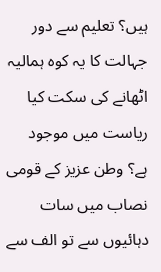ہیں؟ تعلیم سے دور جہالت کا یہ کوہ ہمالیہ اٹھانے کی سکت کیا ریاست میں موجود ہے؟ وطن عزیز کے قومی نصاب میں سات دہائیوں سے تو الف سے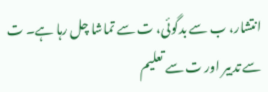انتشار، ب سے بدگوئی، ت سے تماشا چل رہا ہے۔ ت سے تدبیر اور ت سے تعلیم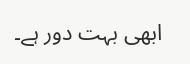ابھی بہت دور ہے۔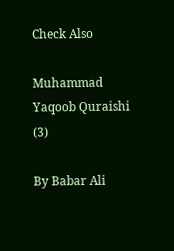Check Also

Muhammad Yaqoob Quraishi (3)

By Babar Ali